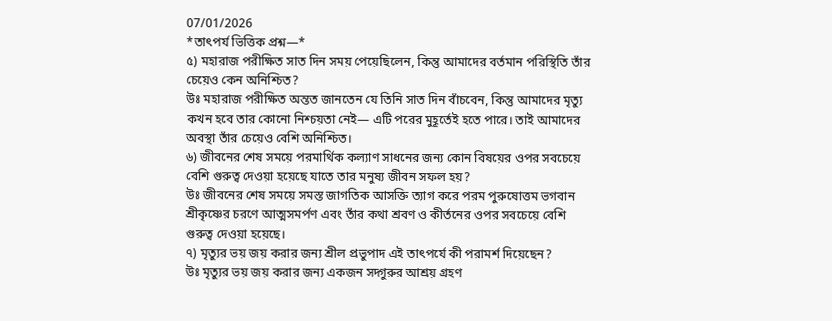07/01/2026
*তাৎপর্য ভিত্তিক প্রশ্ন—*
৫) মহারাজ পরীক্ষিত সাত দিন সময় পেয়েছিলেন, কিন্তু আমাদের বর্তমান পরিস্থিতি তাঁর চেয়েও কেন অনিশ্চিত?
উঃ মহারাজ পরীক্ষিত অন্তত জানতেন যে তিনি সাত দিন বাঁচবেন, কিন্তু আমাদের মৃত্যু কখন হবে তার কোনো নিশ্চয়তা নেই— এটি পরের মুহূর্তেই হতে পারে। তাই আমাদের অবস্থা তাঁর চেয়েও বেশি অনিশ্চিত।
৬) জীবনের শেষ সময়ে পরমার্থিক কল্যাণ সাধনের জন্য কোন বিষয়ের ওপর সবচেয়ে বেশি গুরুত্ব দেওয়া হয়েছে যাতে তার মনুষ্য জীবন সফল হয়?
উঃ জীবনের শেষ সময়ে সমস্ত জাগতিক আসক্তি ত্যাগ করে পরম পুরুষোত্তম ভগবান শ্রীকৃষ্ণের চরণে আত্মসমর্পণ এবং তাঁর কথা শ্রবণ ও কীর্তনের ওপর সবচেয়ে বেশি গুরুত্ব দেওয়া হয়েছে।
৭) মৃত্যুর ভয় জয় করার জন্য শ্রীল প্রভুপাদ এই তাৎপর্যে কী পরামর্শ দিয়েছেন?
উঃ মৃত্যুর ভয় জয় করার জন্য একজন সদ্গুরুর আশ্রয় গ্রহণ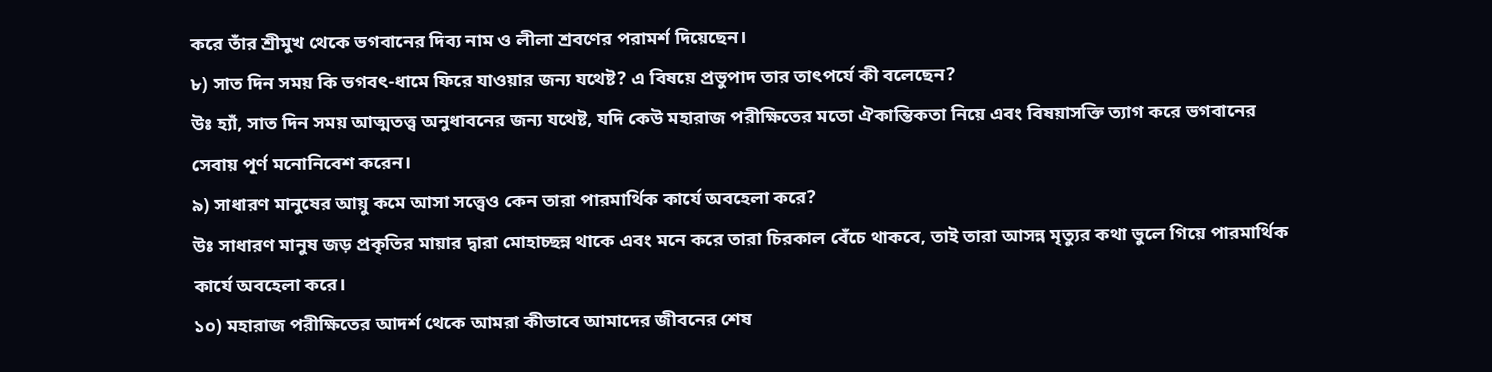করে তাঁর শ্রীমুখ থেকে ভগবানের দিব্য নাম ও লীলা শ্রবণের পরামর্শ দিয়েছেন।
৮) সাত দিন সময় কি ভগবৎ-ধামে ফিরে যাওয়ার জন্য যথেষ্ট? এ বিষয়ে প্রভুপাদ তার তাৎপর্যে কী বলেছেন?
উঃ হ্যাঁ, সাত দিন সময় আত্মতত্ত্ব অনুধাবনের জন্য যথেষ্ট, যদি কেউ মহারাজ পরীক্ষিতের মতো ঐকান্তিকতা নিয়ে এবং বিষয়াসক্তি ত্যাগ করে ভগবানের সেবায় পূর্ণ মনোনিবেশ করেন।
৯) সাধারণ মানুষের আয়ু কমে আসা সত্ত্বেও কেন তারা পারমার্থিক কার্যে অবহেলা করে?
উঃ সাধারণ মানুষ জড় প্রকৃতির মায়ার দ্বারা মোহাচ্ছন্ন থাকে এবং মনে করে তারা চিরকাল বেঁচে থাকবে, তাই তারা আসন্ন মৃত্যুর কথা ভুলে গিয়ে পারমার্থিক কার্যে অবহেলা করে।
১০) মহারাজ পরীক্ষিতের আদর্শ থেকে আমরা কীভাবে আমাদের জীবনের শেষ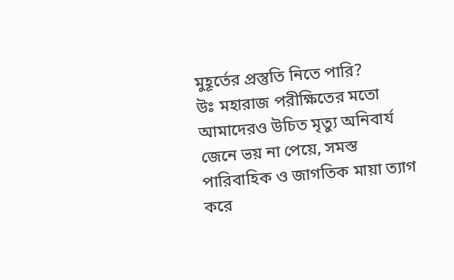মুহূর্তের প্রস্তুতি নিতে পারি?
উঃ মহারাজ পরীক্ষিতের মতো আমাদেরও উচিত মৃত্যু অনিবার্য জেনে ভয় না পেয়ে, সমস্ত পারিবাহিক ও জাগতিক মায়া ত্যাগ করে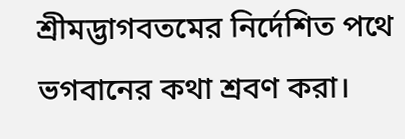শ্রীমদ্ভাগবতমের নির্দেশিত পথে ভগবানের কথা শ্রবণ করা।